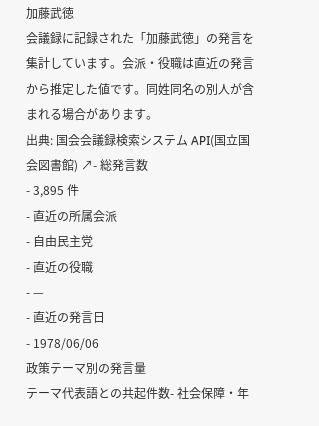加藤武徳
会議録に記録された「加藤武徳」の発言を集計しています。会派・役職は直近の発言から推定した値です。同姓同名の別人が含まれる場合があります。
出典: 国会会議録検索システム API(国立国会図書館) ↗- 総発言数
- 3,895 件
- 直近の所属会派
- 自由民主党
- 直近の役職
- —
- 直近の発言日
- 1978/06/06
政策テーマ別の発言量
テーマ代表語との共起件数- 社会保障・年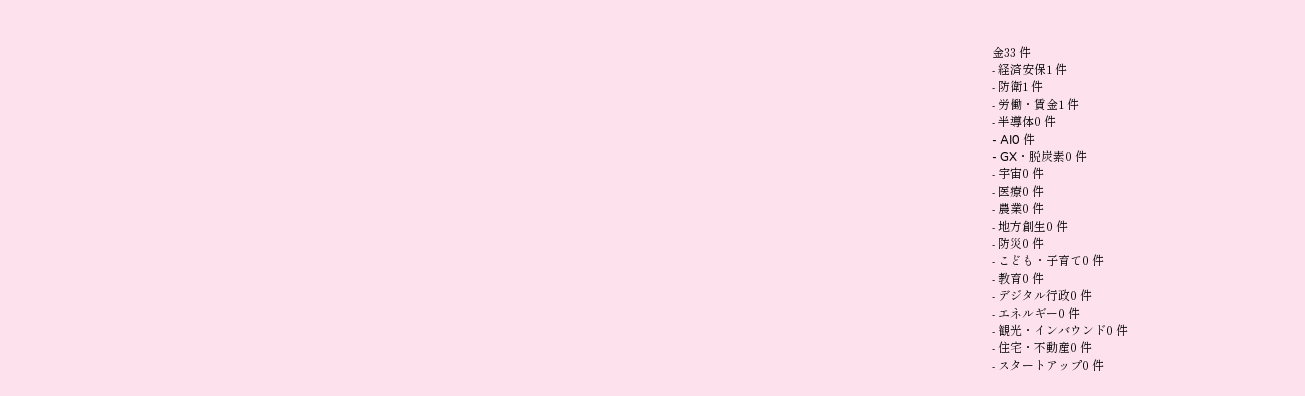金33 件
- 経済安保1 件
- 防衛1 件
- 労働・賃金1 件
- 半導体0 件
- AI0 件
- GX・脱炭素0 件
- 宇宙0 件
- 医療0 件
- 農業0 件
- 地方創生0 件
- 防災0 件
- こども・子育て0 件
- 教育0 件
- デジタル行政0 件
- エネルギー0 件
- 観光・インバウンド0 件
- 住宅・不動産0 件
- スタートアップ0 件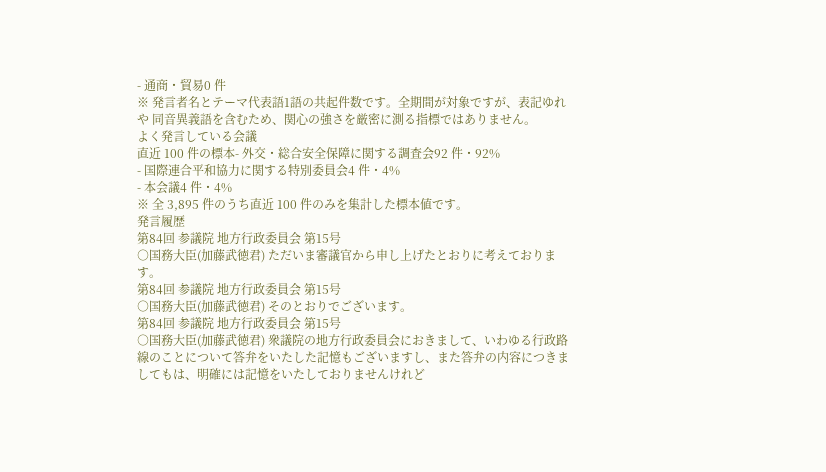- 通商・貿易0 件
※ 発言者名とテーマ代表語1語の共起件数です。全期間が対象ですが、表記ゆれや 同音異義語を含むため、関心の強さを厳密に測る指標ではありません。
よく発言している会議
直近 100 件の標本- 外交・総合安全保障に関する調査会92 件・92%
- 国際連合平和協力に関する特別委員会4 件・4%
- 本会議4 件・4%
※ 全 3,895 件のうち直近 100 件のみを集計した標本値です。
発言履歴
第84回 参議院 地方行政委員会 第15号
○国務大臣(加藤武徳君) ただいま審議官から申し上げたとおりに考えております。
第84回 参議院 地方行政委員会 第15号
○国務大臣(加藤武徳君) そのとおりでございます。
第84回 参議院 地方行政委員会 第15号
○国務大臣(加藤武徳君) 衆議院の地方行政委員会におきまして、いわゆる行政路線のことについて答弁をいたした記憶もございますし、また答弁の内容につきましてもは、明確には記憶をいたしておりませんけれど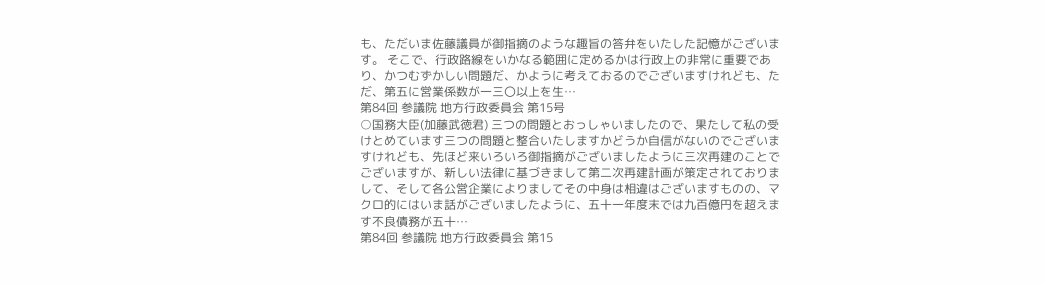も、ただいま佐藤議員が御指摘のような趣旨の答弁をいたした記憶がございます。 そこで、行政路線をいかなる範囲に定めるかは行政上の非常に重要であり、かつむずかしい問題だ、かように考えておるのでございますけれども、ただ、第五に営業係数が一三〇以上を生…
第84回 参議院 地方行政委員会 第15号
○国務大臣(加藤武徳君) 三つの問題とおっしゃいましたので、果たして私の受けとめています三つの問題と整合いたしますかどうか自信がないのでございますけれども、先ほど来いろいろ御指摘がございましたように三次再建のことでございますが、新しい法律に基づきまして第二次再建計画が策定されておりまして、そして各公営企業によりましてその中身は相違はございますものの、マクロ的にはいま話がございましたように、五十一年度末では九百億円を超えます不良債務が五十…
第84回 参議院 地方行政委員会 第15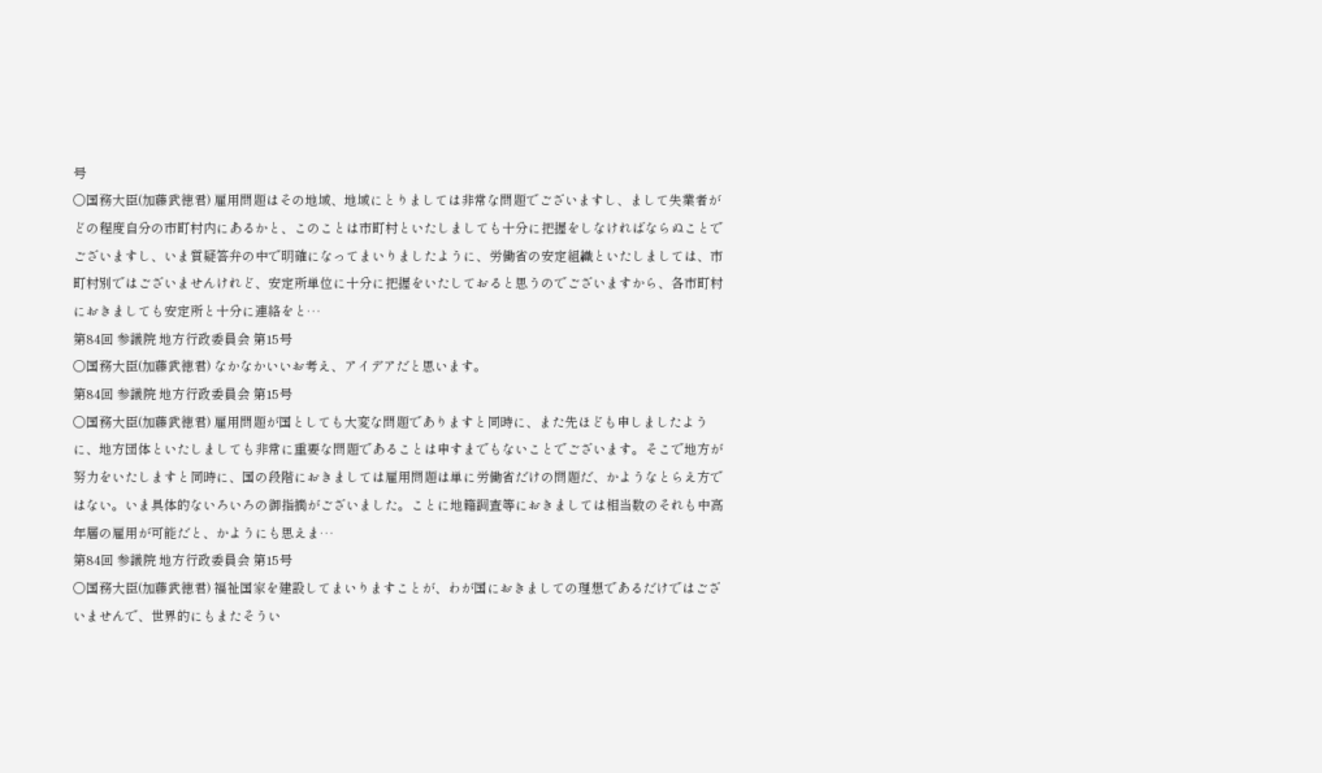号
○国務大臣(加藤武徳君) 雇用問題はその地域、地域にとりましては非常な問題でございますし、まして失業者がどの程度自分の市町村内にあるかと、このことは市町村といたしましても十分に把握をしなければならぬことでございますし、いま質疑答弁の中で明確になってまいりましたように、労働省の安定組織といたしましては、市町村別ではございませんけれど、安定所単位に十分に把握をいたしておると思うのでございますから、各市町村におきましても安定所と十分に連絡をと…
第84回 参議院 地方行政委員会 第15号
○国務大臣(加藤武徳君) なかなかいいお考え、アイデアだと思います。
第84回 参議院 地方行政委員会 第15号
○国務大臣(加藤武徳君) 雇用問題が国としても大変な問題でありますと同時に、また先ほども申しましたように、地方団体といたしましても非常に重要な問題であることは申すまでもないことでございます。そこで地方が努力をいたしますと同時に、国の段階におきましては雇用問題は単に労働省だけの問題だ、かようなとらえ方ではない。いま具体的ないろいろの御指摘がございました。ことに地籍調査等におきましては相当数のそれも中高年層の雇用が可能だと、かようにも思えま…
第84回 参議院 地方行政委員会 第15号
○国務大臣(加藤武徳君) 福祉国家を建設してまいりますことが、わが国におきましての理想であるだけではございませんで、世界的にもまたそうい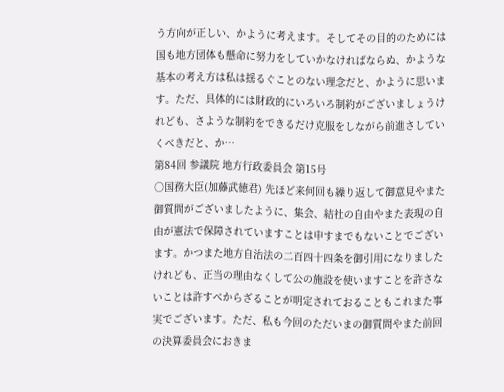う方向が正しい、かように考えます。そしてその目的のためには国も地方団体も懸命に努力をしていかなければならぬ、かような基本の考え方は私は揺るぐことのない理念だと、かように思います。ただ、具体的には財政的にいろいろ制約がございましょうけれども、さような制約をできるだけ克服をしながら前進さしていくべきだと、か…
第84回 参議院 地方行政委員会 第15号
○国務大臣(加藤武徳君) 先ほど来何回も繰り返して御意見やまた御質問がございましたように、集会、結社の自由やまた表現の自由が憲法で保障されていますことは申すまでもないことでございます。かつまた地方自治法の二百四十四条を御引用になりましたけれども、正当の理由なくして公の施設を使いますことを許さないことは許すべからざることが明定されておることもこれまた事実でございます。ただ、私も今回のただいまの御質問やまた前回の決算委員会におきま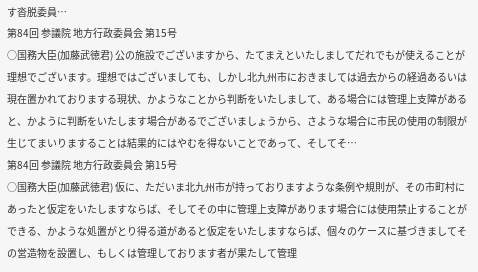す沓脱委員…
第84回 参議院 地方行政委員会 第15号
○国務大臣(加藤武徳君) 公の施設でございますから、たてまえといたしましてだれでもが使えることが理想でございます。理想ではございましても、しかし北九州市におきましては過去からの経過あるいは現在置かれておりまする現状、かようなことから判断をいたしまして、ある場合には管理上支障があると、かように判断をいたします場合があるでございましょうから、さような場合に市民の使用の制限が生じてまいりますることは結果的にはやむを得ないことであって、そしてそ…
第84回 参議院 地方行政委員会 第15号
○国務大臣(加藤武徳君) 仮に、ただいま北九州市が持っておりますような条例や規則が、その市町村にあったと仮定をいたしますならば、そしてその中に管理上支障があります場合には使用禁止することができる、かような処置がとり得る道があると仮定をいたしますならば、個々のケースに基づきましてその営造物を設置し、もしくは管理しております者が果たして管理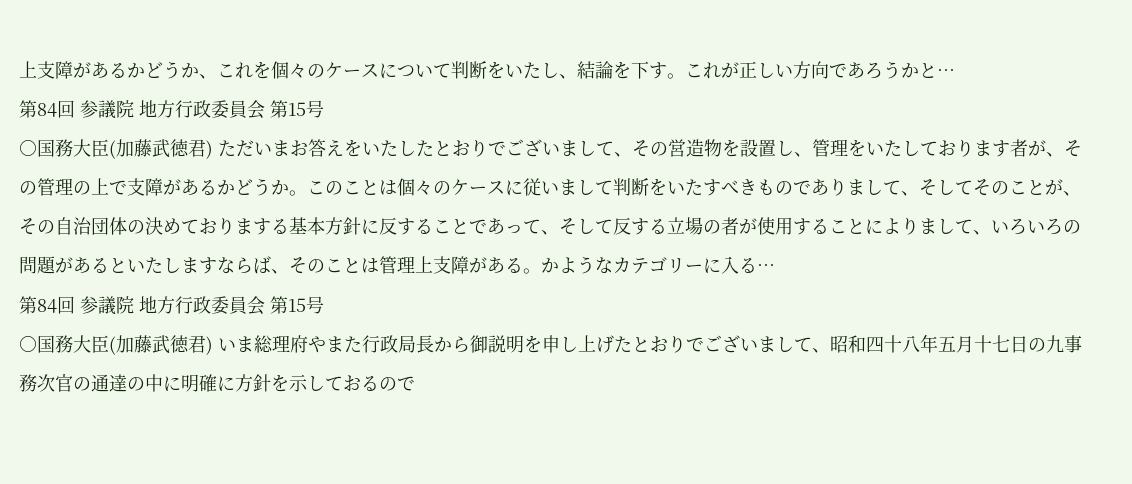上支障があるかどうか、これを個々のケースについて判断をいたし、結論を下す。これが正しい方向であろうかと…
第84回 参議院 地方行政委員会 第15号
○国務大臣(加藤武徳君) ただいまお答えをいたしたとおりでございまして、その営造物を設置し、管理をいたしております者が、その管理の上で支障があるかどうか。このことは個々のケースに従いまして判断をいたすべきものでありまして、そしてそのことが、その自治団体の決めておりまする基本方針に反することであって、そして反する立場の者が使用することによりまして、いろいろの問題があるといたしますならば、そのことは管理上支障がある。かようなカテゴリーに入る…
第84回 参議院 地方行政委員会 第15号
○国務大臣(加藤武徳君) いま総理府やまた行政局長から御説明を申し上げたとおりでございまして、昭和四十八年五月十七日の九事務次官の通達の中に明確に方針を示しておるので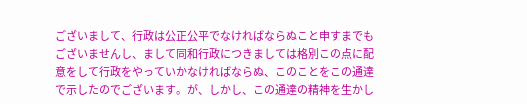ございまして、行政は公正公平でなければならぬこと申すまでもございませんし、まして同和行政につきましては格別この点に配意をして行政をやっていかなければならぬ、このことをこの通達で示したのでございます。が、しかし、この通達の精神を生かし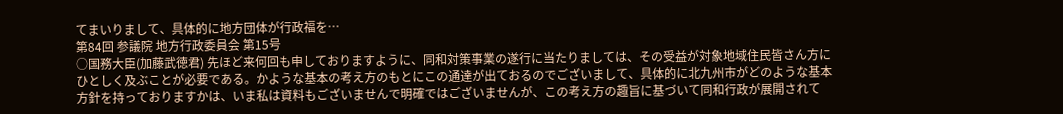てまいりまして、具体的に地方団体が行政福を…
第84回 参議院 地方行政委員会 第15号
○国務大臣(加藤武徳君) 先ほど来何回も申しておりますように、同和対策事業の遂行に当たりましては、その受益が対象地域住民皆さん方にひとしく及ぶことが必要である。かような基本の考え方のもとにこの通達が出ておるのでございまして、具体的に北九州市がどのような基本方針を持っておりますかは、いま私は資料もございませんで明確ではございませんが、この考え方の趣旨に基づいて同和行政が展開されて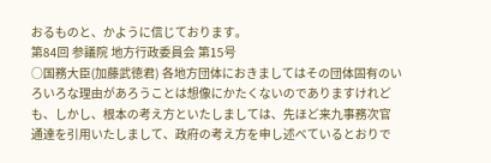おるものと、かように信じております。
第84回 参議院 地方行政委員会 第15号
○国務大臣(加藤武徳君) 各地方団体におきましてはその団体固有のいろいろな理由があろうことは想像にかたくないのでありますけれども、しかし、根本の考え方といたしましては、先ほど来九事務次官通達を引用いたしまして、政府の考え方を申し述べているとおりで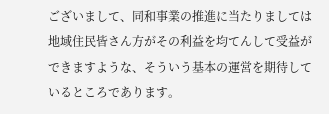ございまして、同和事業の推進に当たりましては地域住民皆さん方がその利益を均てんして受益ができますような、そういう基本の運営を期待しているところであります。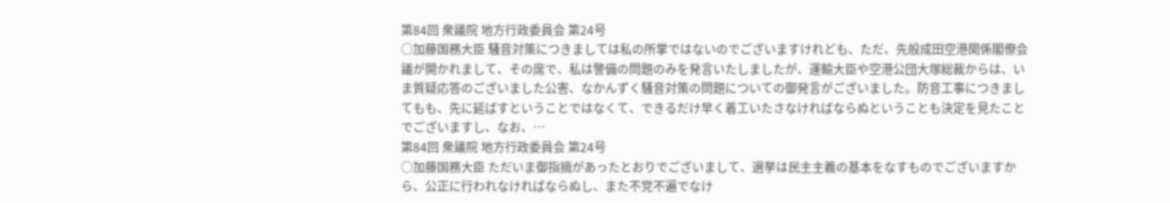第84回 衆議院 地方行政委員会 第24号
○加藤国務大臣 騒音対策につきましては私の所掌ではないのでございますけれども、ただ、先般成田空港関係閣僚会議が開かれまして、その席で、私は警備の問題のみを発言いたしましたが、運輸大臣や空港公団大塚総裁からは、いま質疑応答のございました公害、なかんずく騒音対策の問題についての御発言がございました。防音工事につきましてもも、先に延ばすということではなくて、できるだけ早く着工いたさなければならぬということも決定を見たことでございますし、なお、…
第84回 衆議院 地方行政委員会 第24号
○加藤国務大臣 ただいま御指摘があったとおりでございまして、選挙は民主主義の基本をなすものでございますから、公正に行われなければならぬし、また不党不遍でなけ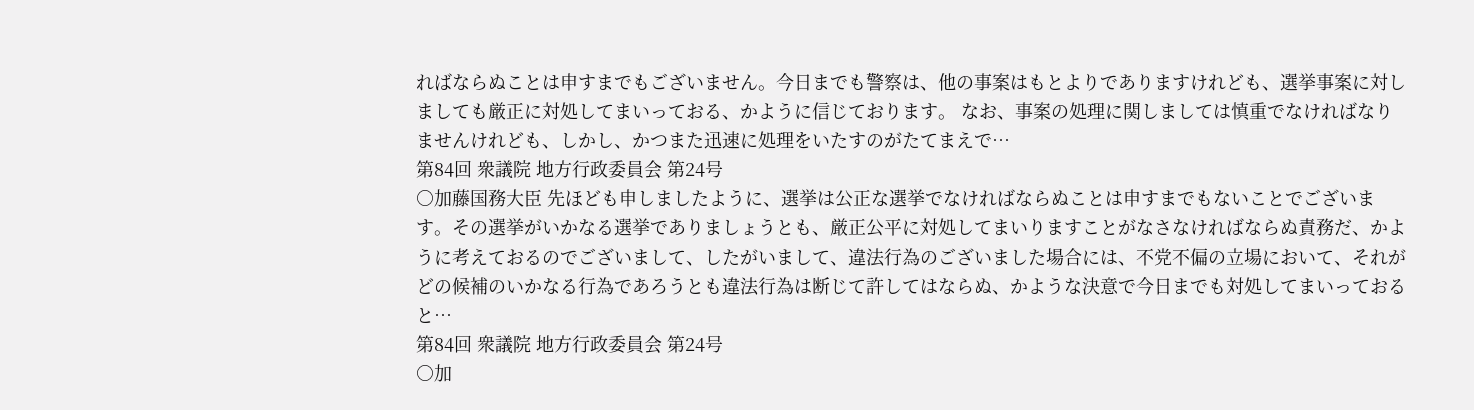ればならぬことは申すまでもございません。今日までも警察は、他の事案はもとよりでありますけれども、選挙事案に対しましても厳正に対処してまいっておる、かように信じております。 なお、事案の処理に関しましては慎重でなければなりませんけれども、しかし、かつまた迅速に処理をいたすのがたてまえで…
第84回 衆議院 地方行政委員会 第24号
○加藤国務大臣 先ほども申しましたように、選挙は公正な選挙でなければならぬことは申すまでもないことでございます。その選挙がいかなる選挙でありましょうとも、厳正公平に対処してまいりますことがなさなければならぬ責務だ、かように考えておるのでございまして、したがいまして、違法行為のございました場合には、不党不偏の立場において、それがどの候補のいかなる行為であろうとも違法行為は断じて許してはならぬ、かような決意で今日までも対処してまいっておると…
第84回 衆議院 地方行政委員会 第24号
○加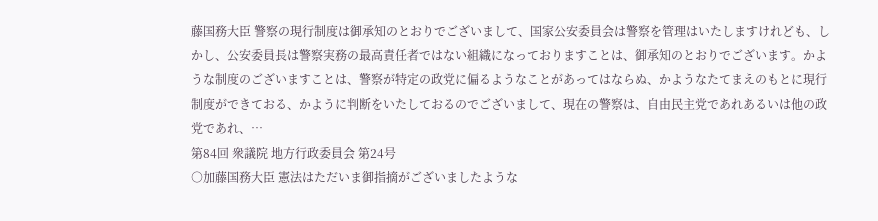藤国務大臣 警察の現行制度は御承知のとおりでございまして、国家公安委員会は警察を管理はいたしますけれども、しかし、公安委員長は警察実務の最高責任者ではない組織になっておりますことは、御承知のとおりでございます。かような制度のございますことは、警察が特定の政党に偏るようなことがあってはならぬ、かようなたてまえのもとに現行制度ができておる、かように判断をいたしておるのでございまして、現在の警察は、自由民主党であれあるいは他の政党であれ、…
第84回 衆議院 地方行政委員会 第24号
○加藤国務大臣 憲法はただいま御指摘がございましたような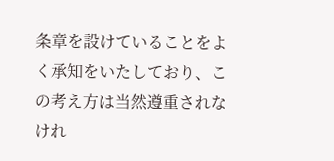条章を設けていることをよく承知をいたしており、この考え方は当然遵重されなけれ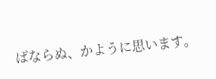ばならぬ、かように思います。